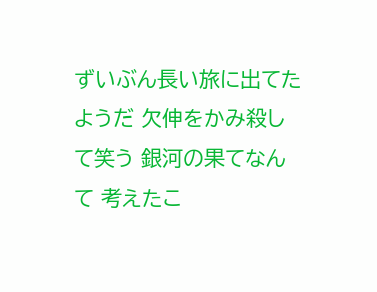ずいぶん長い旅に出てたようだ 欠伸をかみ殺して笑う 銀河の果てなんて 考えたこ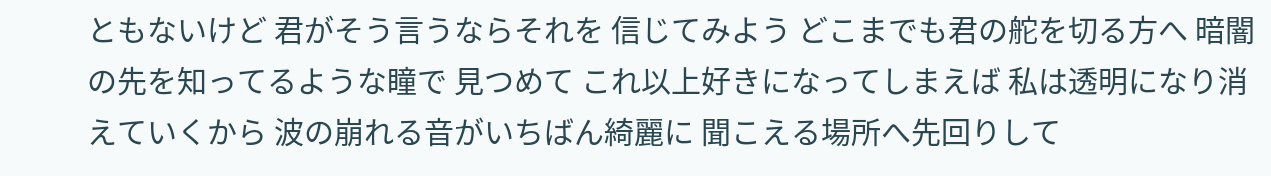ともないけど 君がそう言うならそれを 信じてみよう どこまでも君の舵を切る方へ 暗闇の先を知ってるような瞳で 見つめて これ以上好きになってしまえば 私は透明になり消えていくから 波の崩れる音がいちばん綺麗に 聞こえる場所へ先回りして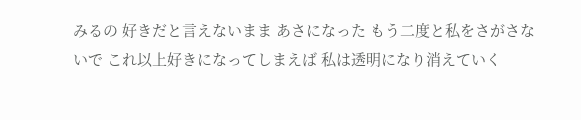みるの 好きだと言えないまま あさになった もう二度と私をさがさないで これ以上好きになってしまえば 私は透明になり消えていく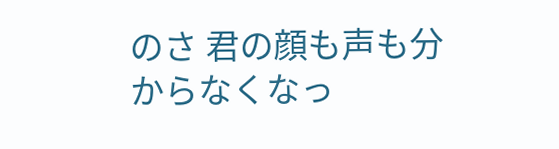のさ 君の顔も声も分からなくなっ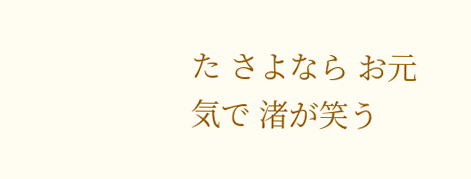た さよなら お元気で 渚が笑う